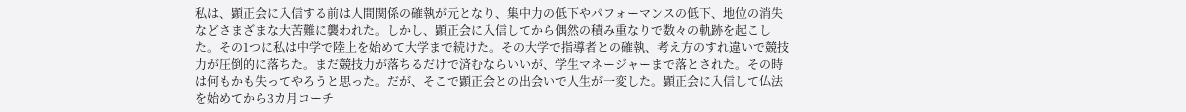私は、顕正会に入信する前は人間関係の確執が元となり、集中力の低下やパフォーマンスの低下、地位の消失などさまざまな大苦難に襲われた。しかし、顕正会に入信してから偶然の積み重なりで数々の軌跡を起こした。その1つに私は中学で陸上を始めて大学まで続けた。その大学で指導者との確執、考え方のすれ違いで競技力が圧倒的に落ちた。まだ競技力が落ちるだけで済むならいいが、学生マネージャーまで落とされた。その時は何もかも失ってやろうと思った。だが、そこで顕正会との出会いで人生が一変した。顕正会に入信して仏法を始めてから3カ月コーチ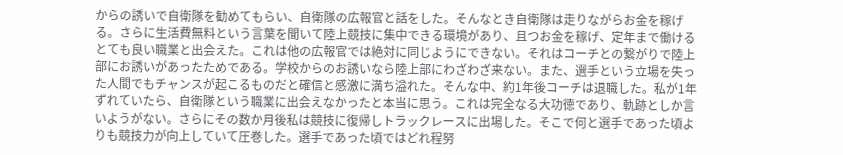からの誘いで自衛隊を勧めてもらい、自衛隊の広報官と話をした。そんなとき自衛隊は走りながらお金を稼げる。さらに生活費無料という言葉を聞いて陸上競技に集中できる環境があり、且つお金を稼げ、定年まで働けるとても良い職業と出会えた。これは他の広報官では絶対に同じようにできない。それはコーチとの繋がりで陸上部にお誘いがあったためである。学校からのお誘いなら陸上部にわざわざ来ない。また、選手という立場を失った人間でもチャンスが起こるものだと確信と感激に満ち溢れた。そんな中、約1年後コーチは退職した。私が1年ずれていたら、自衛隊という職業に出会えなかったと本当に思う。これは完全なる大功徳であり、軌跡としか言いようがない。さらにその数か月後私は競技に復帰しトラックレースに出場した。そこで何と選手であった頃よりも競技力が向上していて圧巻した。選手であった頃ではどれ程努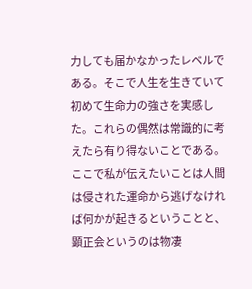力しても届かなかったレベルである。そこで人生を生きていて初めて生命力の強さを実感した。これらの偶然は常識的に考えたら有り得ないことである。ここで私が伝えたいことは人間は侵された運命から逃げなければ何かが起きるということと、顕正会というのは物凄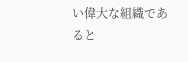い偉大な組織であると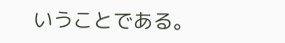いうことである。